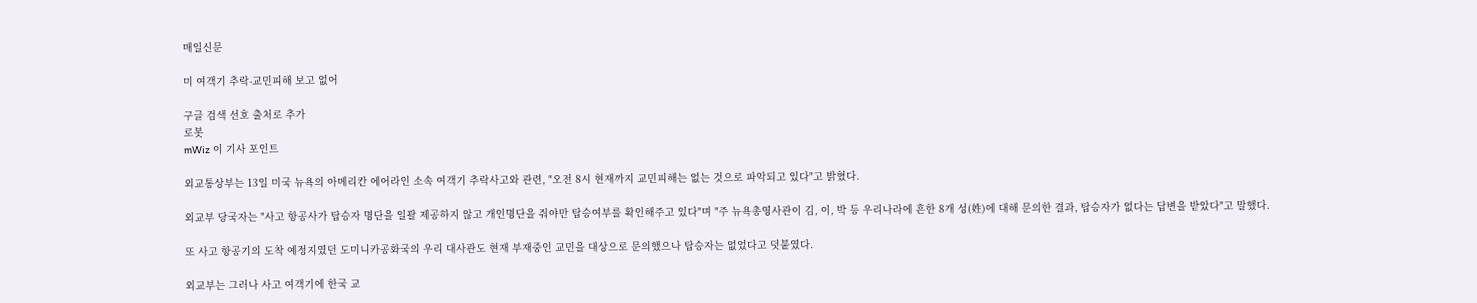매일신문

미 여객기 추락-교민피해 보고 없어

구글 검색 선호 출처로 추가
로봇
mWiz 이 기사 포인트

외교통상부는 13일 미국 뉴욕의 아메리칸 에어라인 소속 여객기 추락사고와 관련, "오전 8시 현재까지 교민피해는 없는 것으로 파악되고 있다"고 밝혔다.

외교부 당국자는 "사고 항공사가 탑승자 명단을 일괄 제공하지 않고 개인명단을 줘야만 탑승여부를 확인해주고 있다"며 "주 뉴욕총영사관이 김, 이, 박 등 우리나라에 흔한 8개 성(姓)에 대해 문의한 결과, 탑승자가 없다는 답변을 받았다"고 말했다.

또 사고 항공기의 도착 예정지였던 도미니카공화국의 우리 대사관도 현재 부재중인 교민을 대상으로 문의했으나 탑승자는 없었다고 덧붙였다.

외교부는 그러나 사고 여객기에 한국 교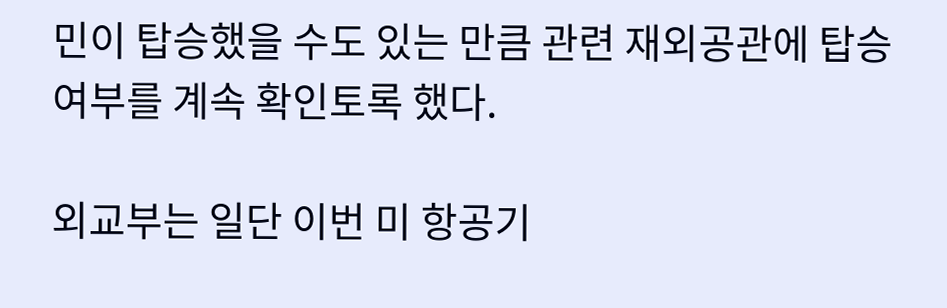민이 탑승했을 수도 있는 만큼 관련 재외공관에 탑승여부를 계속 확인토록 했다.

외교부는 일단 이번 미 항공기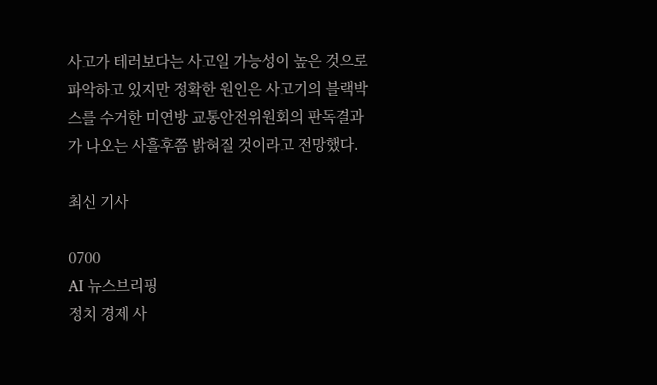사고가 테러보다는 사고일 가능성이 높은 것으로 파악하고 있지만 정확한 원인은 사고기의 블랙박스를 수거한 미연방 교통안전위원회의 판독결과가 나오는 사흘후쯤 밝혀질 것이라고 전망했다.

최신 기사

0700
AI 뉴스브리핑
정치 경제 사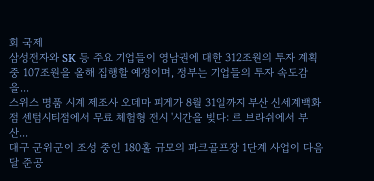회 국제
삼성전자와 SK 등 주요 기업들이 영남권에 대한 312조원의 투자 계획 중 107조원을 올해 집행할 예정이며, 정부는 기업들의 투자 속도감을...
스위스 명품 시계 제조사 오데마 피게가 8월 31일까지 부산 신세계백화점 센텀시티점에서 무료 체험형 전시 '시간을 빚다: 르 브라쉬에서 부산...
대구 군위군이 조성 중인 180홀 규모의 파크골프장 1단계 사업이 다음달 준공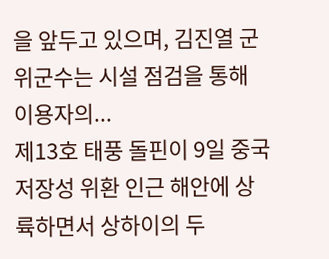을 앞두고 있으며, 김진열 군위군수는 시설 점검을 통해 이용자의...
제13호 태풍 돌핀이 9일 중국 저장성 위환 인근 해안에 상륙하면서 상하이의 두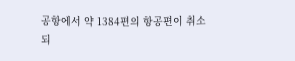공항에서 약 1384편의 항공편이 취소되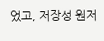었고, 저장성 원저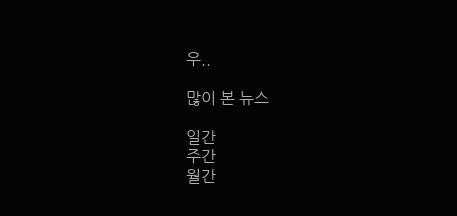우..

많이 본 뉴스

일간
주간
월간